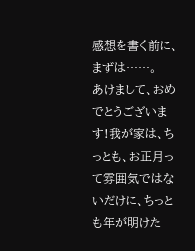感想を書く前に、まずは……。
あけまして、おめでとうございます!我が家は、ちっとも、お正月って雰囲気ではないだけに、ちっとも年が明けた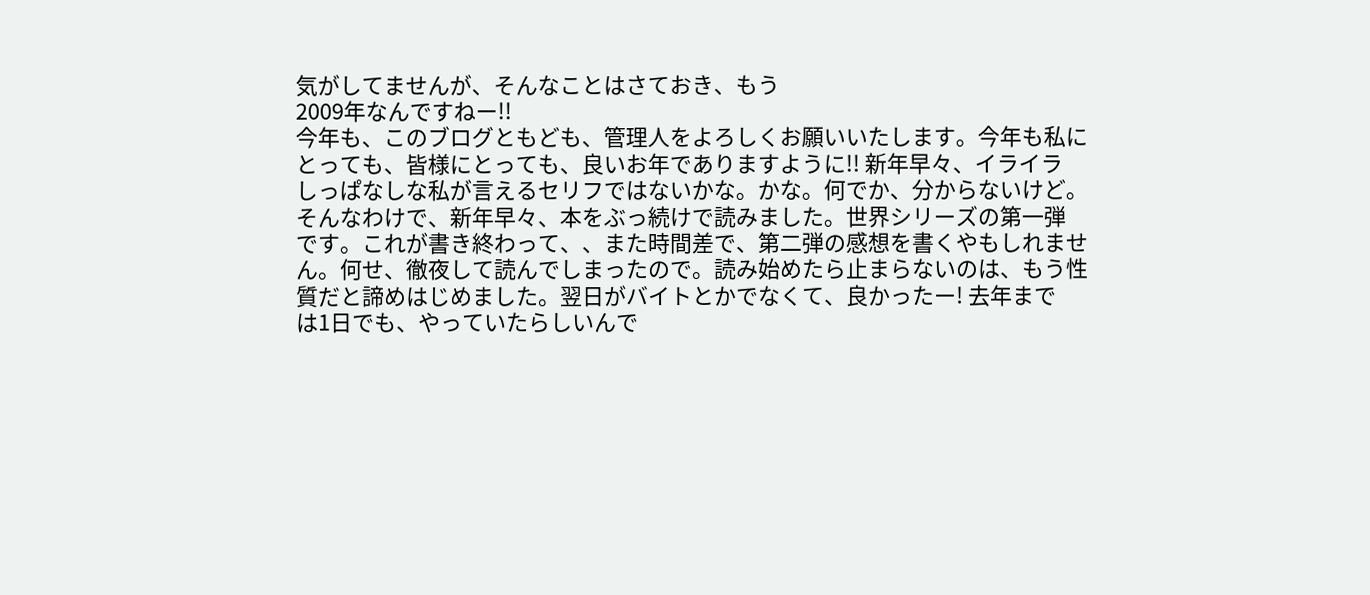気がしてませんが、そんなことはさておき、もう
2009年なんですねー!!
今年も、このブログともども、管理人をよろしくお願いいたします。今年も私に
とっても、皆様にとっても、良いお年でありますように!! 新年早々、イライラ
しっぱなしな私が言えるセリフではないかな。かな。何でか、分からないけど。
そんなわけで、新年早々、本をぶっ続けで読みました。世界シリーズの第一弾
です。これが書き終わって、、また時間差で、第二弾の感想を書くやもしれませ
ん。何せ、徹夜して読んでしまったので。読み始めたら止まらないのは、もう性
質だと諦めはじめました。翌日がバイトとかでなくて、良かったー! 去年まで
は1日でも、やっていたらしいんで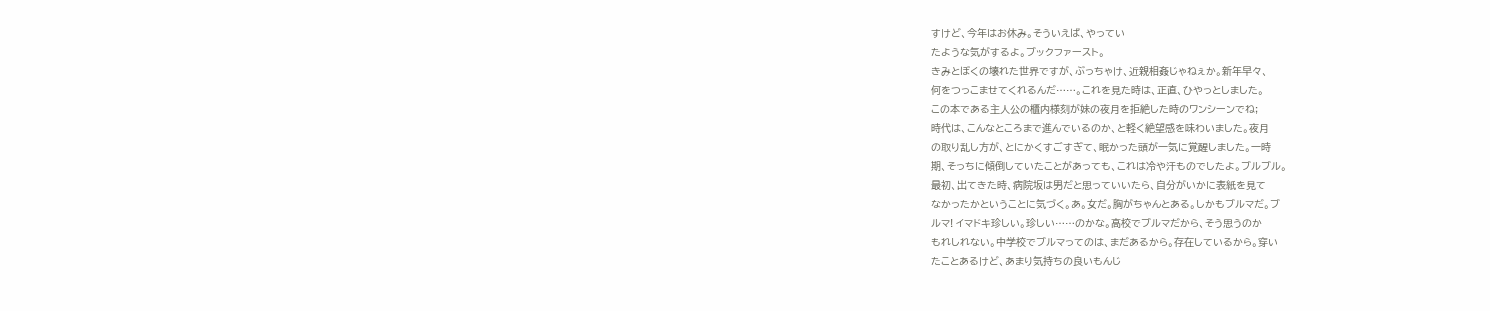すけど、今年はお休み。そういえば、やってい
たような気がするよ。ブックファースト。
きみとぼくの壊れた世界ですが、ぶっちゃけ、近親相姦じゃねぇか。新年早々、
何をつっこませてくれるんだ……。これを見た時は、正直、ひやっとしました。
この本である主人公の櫃内様刻が妹の夜月を拒絶した時のワンシーンでね;
時代は、こんなところまで進んでいるのか、と軽く絶望感を味わいました。夜月
の取り乱し方が、とにかくすごすぎて、眠かった頭が一気に覚醒しました。一時
期、そっちに傾倒していたことがあっても、これは冷や汗ものでしたよ。ブルブル。
最初、出てきた時、病院坂は男だと思っていいたら、自分がいかに表紙を見て
なかったかということに気づく。あ。女だ。胸がちゃんとある。しかもブルマだ。ブ
ルマ! イマドキ珍しい。珍しい……のかな。高校でブルマだから、そう思うのか
もれしれない。中学校でブルマってのは、まだあるから。存在しているから。穿い
たことあるけど、あまり気持ちの良いもんじ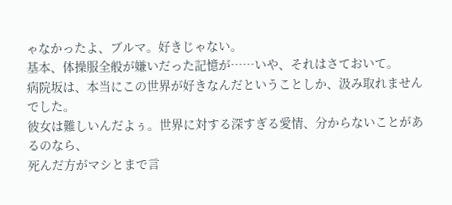ゃなかったよ、ブルマ。好きじゃない。
基本、体操服全般が嫌いだった記憶が……いや、それはさておいて。
病院坂は、本当にこの世界が好きなんだということしか、汲み取れませんでした。
彼女は難しいんだよぅ。世界に対する深すぎる愛情、分からないことがあるのなら、
死んだ方がマシとまで言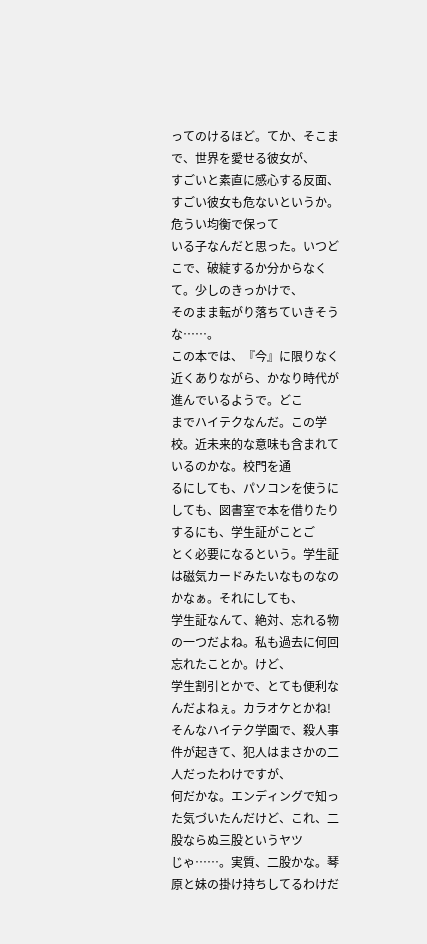ってのけるほど。てか、そこまで、世界を愛せる彼女が、
すごいと素直に感心する反面、すごい彼女も危ないというか。危うい均衡で保って
いる子なんだと思った。いつどこで、破綻するか分からなくて。少しのきっかけで、
そのまま転がり落ちていきそうな……。
この本では、『今』に限りなく近くありながら、かなり時代が進んでいるようで。どこ
までハイテクなんだ。この学校。近未来的な意味も含まれているのかな。校門を通
るにしても、パソコンを使うにしても、図書室で本を借りたりするにも、学生証がことご
とく必要になるという。学生証は磁気カードみたいなものなのかなぁ。それにしても、
学生証なんて、絶対、忘れる物の一つだよね。私も過去に何回忘れたことか。けど、
学生割引とかで、とても便利なんだよねぇ。カラオケとかね!
そんなハイテク学園で、殺人事件が起きて、犯人はまさかの二人だったわけですが、
何だかな。エンディングで知った気づいたんだけど、これ、二股ならぬ三股というヤツ
じゃ……。実質、二股かな。琴原と妹の掛け持ちしてるわけだ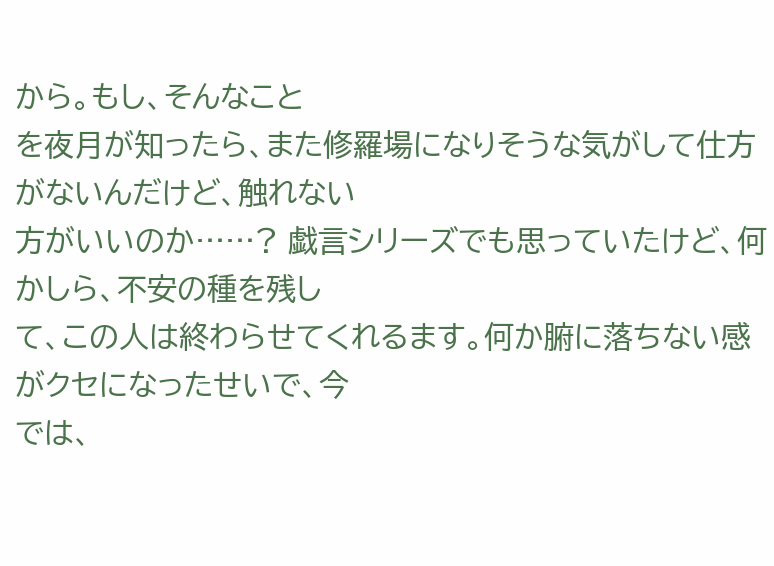から。もし、そんなこと
を夜月が知ったら、また修羅場になりそうな気がして仕方がないんだけど、触れない
方がいいのか……? 戯言シリーズでも思っていたけど、何かしら、不安の種を残し
て、この人は終わらせてくれるます。何か腑に落ちない感がクセになったせいで、今
では、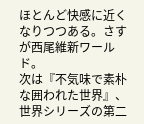ほとんど快感に近くなりつつある。さすが西尾維新ワールド。
次は『不気味で素朴な囲われた世界』、世界シリーズの第二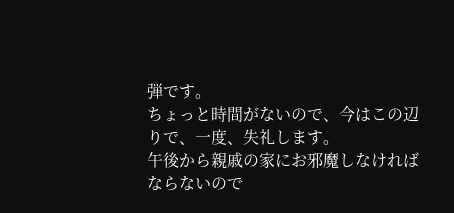弾です。
ちょっと時間がないので、今はこの辺りで、一度、失礼します。
午後から親戚の家にお邪魔しなければならないので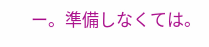ー。準備しなくては。